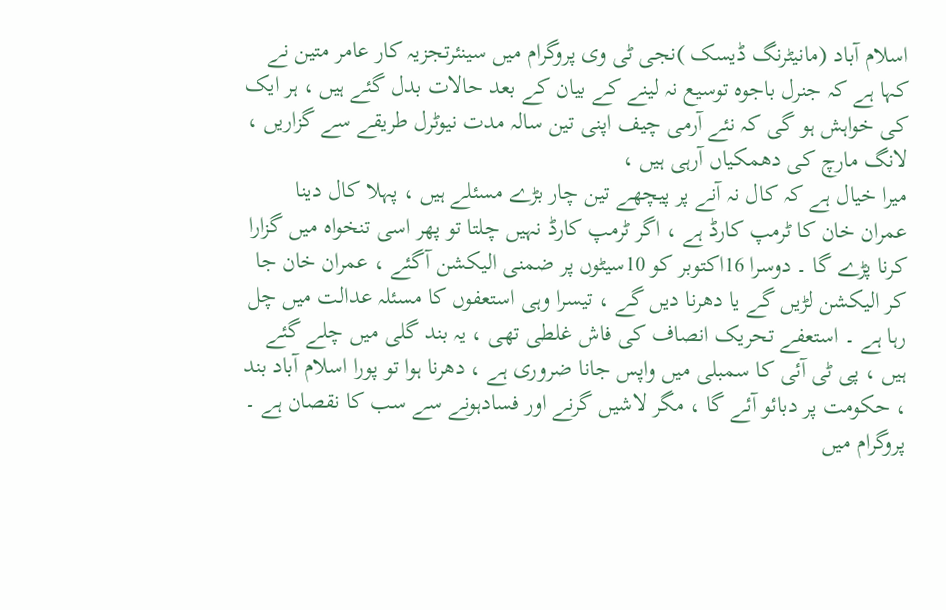اسلام آباد (مانیٹرنگ ڈیسک )نجی ٹی وی پروگرام میں سینئرتجزیہ کار عامر متین نے کہا ہے کہ جنرل باجوہ توسیع نہ لینے کے بیان کے بعد حالات بدل گئے ہیں ، ہر ایک کی خواہش ہو گی کہ نئے آرمی چیف اپنی تین سالہ مدت نیوٹرل طریقے سے گزاریں ، لانگ مارچ کی دھمکیاں آرہی ہیں ،
میرا خیال ہے کہ کال نہ آنے پر پیچھے تین چار بڑے مسئلے ہیں ، پہلا کال دینا عمران خان کا ٹرمپ کارڈ ہے ، اگر ٹرمپ کارڈ نہیں چلتا تو پھر اسی تنخواہ میں گزارا کرنا پڑے گا ۔ دوسرا 16اکتوبر کو 10سیٹوں پر ضمنی الیکشن آگئے ، عمران خان جا کر الیکشن لڑیں گے یا دھرنا دیں گے ، تیسرا وہی استعفوں کا مسئلہ عدالت میں چل رہا ہے ۔ استعفے تحریک انصاف کی فاش غلطی تھی ، یہ بند گلی میں چلے گئے ہیں ، پی ٹی آئی کا سمبلی میں واپس جانا ضروری ہے ، دھرنا ہوا تو پورا اسلام آباد بند ، حکومت پر دبائو آئے گا ، مگر لاشیں گرنے اور فسادہونے سے سب کا نقصان ہے ۔ پروگرام میں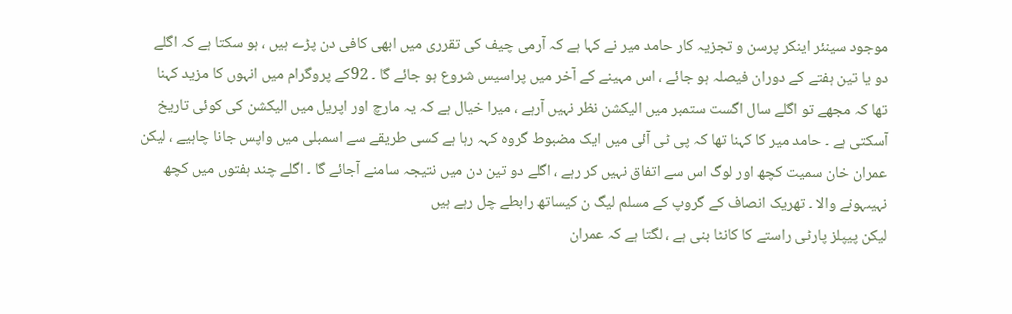موجود سینئر اینکر پرسن و تجزیہ کار حامد میر نے کہا ہے کہ آرمی چیف کی تقرری میں ابھی کافی دن پڑے ہیں ، ہو سکتا ہے کہ اگلے دو یا تین ہفتے کے دوران فیصلہ ہو جائے ، اس مہینے کے آخر میں پراسیس شروع ہو جائے گا ۔ 92کے پروگرام میں انہوں کا مزید کہنا تھا کہ مجھے تو اگلے سال اگست ستمبر میں الیکشن نظر نہیں آرہے ، میرا خیال ہے کہ یہ مارچ اور اپریل میں الیکشن کی کوئی تاریخ آسکتی ہے ۔ حامد میر کا کہنا تھا کہ پی ٹی آئی میں ایک مضبوط گروہ کہہ رہا ہے کسی طریقے سے اسمبلی میں واپس جانا چاہیے ، لیکن عمران خان سمیت کچھ اور لوگ اس سے اتفاق نہیں کر رہے ، اگلے دو تین دن میں نتیجہ سامنے آجائے گا ۔ اگلے چند ہفتوں میں کچھ نہیںہونے والا ۔ تھریک انصاف کے گروپ کے مسلم لیگ ن کیساتھ رابطے چل رہے ہیں
لیکن پیپلز پارٹی راستے کا کانٹا بنی ہے ، لگتا ہے کہ عمران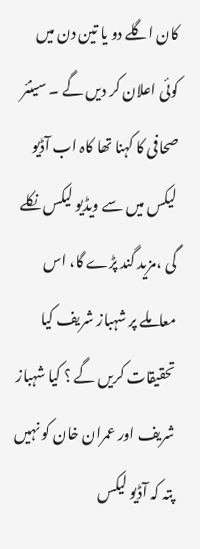کان اگلے دو یا تین دن میں کوئی اعلان کر دیں گے ۔ سینئر صحافی کا کہنا تھا کاہ اب آڈیو لیکس میں سے ویڈیو لیکس نکلے گی ،مزید گند پڑے گا، اس معاملے پر شہباز شریف کیا تحقیقات کریں گے ؟ کیا شہباز شریف اور عمران خان کو نہیں پتہ کہ آڈیو لیکس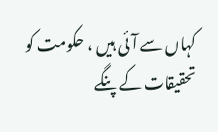کہاں سے آئی ہیں ، حکومت کو تحقیقات کے پنگے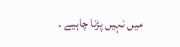میں نہیں پڑنا چاہیے ۔